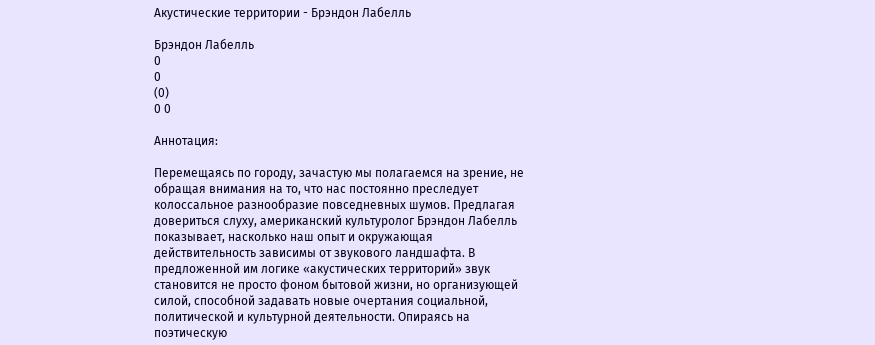Акустические территории - Брэндон Лабелль

Брэндон Лабелль
0
0
(0)
0 0

Аннотация:

Перемещаясь по городу, зачастую мы полагаемся на зрение, не обращая внимания на то, что нас постоянно преследует колоссальное разнообразие повседневных шумов. Предлагая довериться слуху, американский культуролог Брэндон Лабелль показывает, насколько наш опыт и окружающая действительность зависимы от звукового ландшафта. В предложенной им логике «акустических территорий» звук становится не просто фоном бытовой жизни, но организующей силой, способной задавать новые очертания социальной, политической и культурной деятельности. Опираясь на поэтическую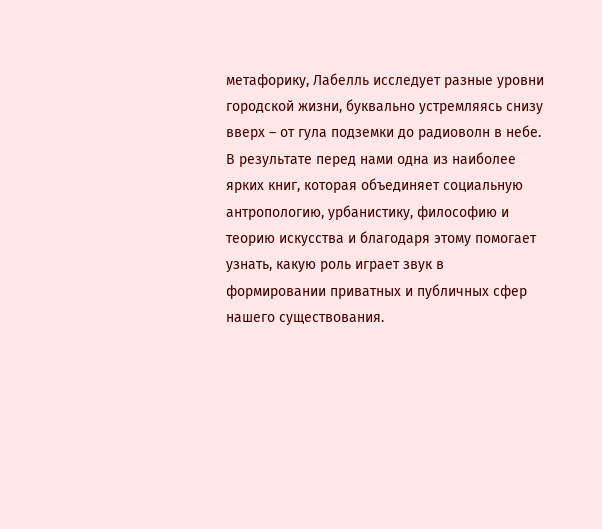метафорику, Лабелль исследует разные уровни городской жизни, буквально устремляясь снизу вверх – от гула подземки до радиоволн в небе. В результате перед нами одна из наиболее ярких книг, которая объединяет социальную антропологию, урбанистику, философию и теорию искусства и благодаря этому помогает узнать, какую роль играет звук в формировании приватных и публичных сфер нашего существования.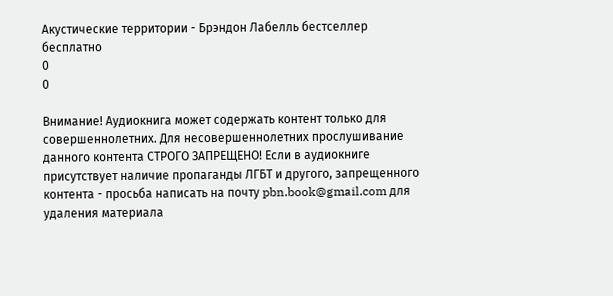Акустические территории - Брэндон Лабелль бестселлер бесплатно
0
0

Внимание! Аудиокнига может содержать контент только для совершеннолетних. Для несовершеннолетних прослушивание данного контента СТРОГО ЗАПРЕЩЕНО! Если в аудиокниге присутствует наличие пропаганды ЛГБТ и другого, запрещенного контента - просьба написать на почту pbn.book@gmail.com для удаления материала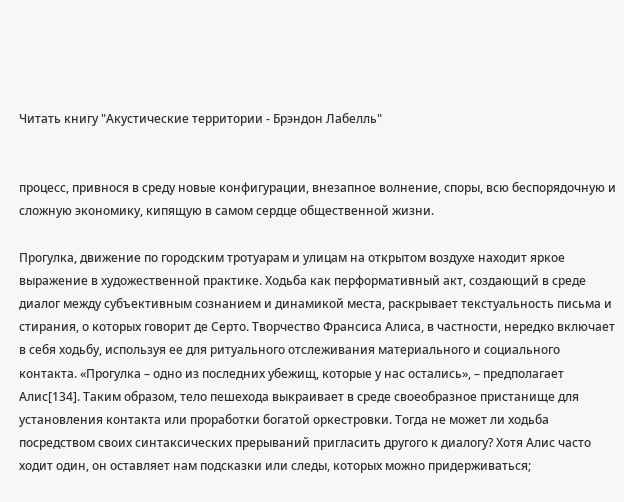Читать книгу "Акустические территории - Брэндон Лабелль"


процесс, привнося в среду новые конфигурации, внезапное волнение, споры, всю беспорядочную и сложную экономику, кипящую в самом сердце общественной жизни.

Прогулка, движение по городским тротуарам и улицам на открытом воздухе находит яркое выражение в художественной практике. Ходьба как перформативный акт, создающий в среде диалог между субъективным сознанием и динамикой места, раскрывает текстуальность письма и стирания, о которых говорит де Серто. Творчество Франсиса Алиса, в частности, нередко включает в себя ходьбу, используя ее для ритуального отслеживания материального и социального контакта. «Прогулка – одно из последних убежищ, которые у нас остались», – предполагает Алис[134]. Таким образом, тело пешехода выкраивает в среде своеобразное пристанище для установления контакта или проработки богатой оркестровки. Тогда не может ли ходьба посредством своих синтаксических прерываний пригласить другого к диалогу? Хотя Алис часто ходит один, он оставляет нам подсказки или следы, которых можно придерживаться;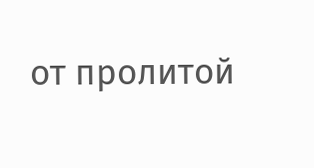от пролитой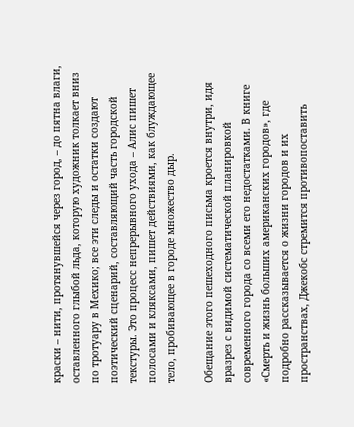краски – нити, протянувшейся через город, – до пятна влаги, оставленного глыбой льда, которую художник толкает вниз по тротуару в Мехико; все эти следы и остатки создают поэтический сценарий, составляющий часть городской текстуры. Это процесс непрерывного ухода – Алис пишет полосами и кляксами, пишет действиями, как блуждающее тело, пробивающее в городе множество дыр.

Обещание этого пешеходного письма кроется внутри, идя вразрез с видимой систематической планировкой современного города со всеми его недостатками. В книге «Смерть и жизнь больших американских городов», где подробно рассказывается о жизни городов и их пространствах, Джекобс стремится противопоставить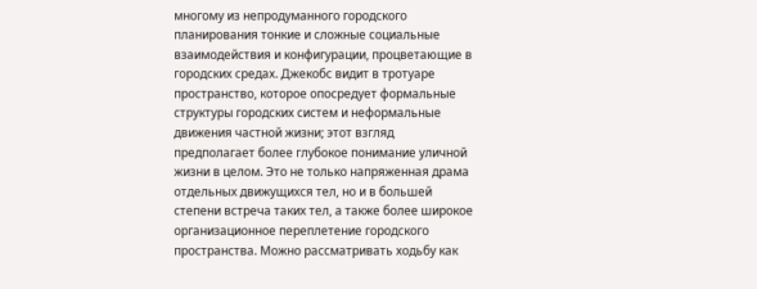многому из непродуманного городского планирования тонкие и сложные социальные взаимодействия и конфигурации, процветающие в городских средах. Джекобс видит в тротуаре пространство, которое опосредует формальные структуры городских систем и неформальные движения частной жизни; этот взгляд предполагает более глубокое понимание уличной жизни в целом. Это не только напряженная драма отдельных движущихся тел, но и в большей степени встреча таких тел, а также более широкое организационное переплетение городского пространства. Можно рассматривать ходьбу как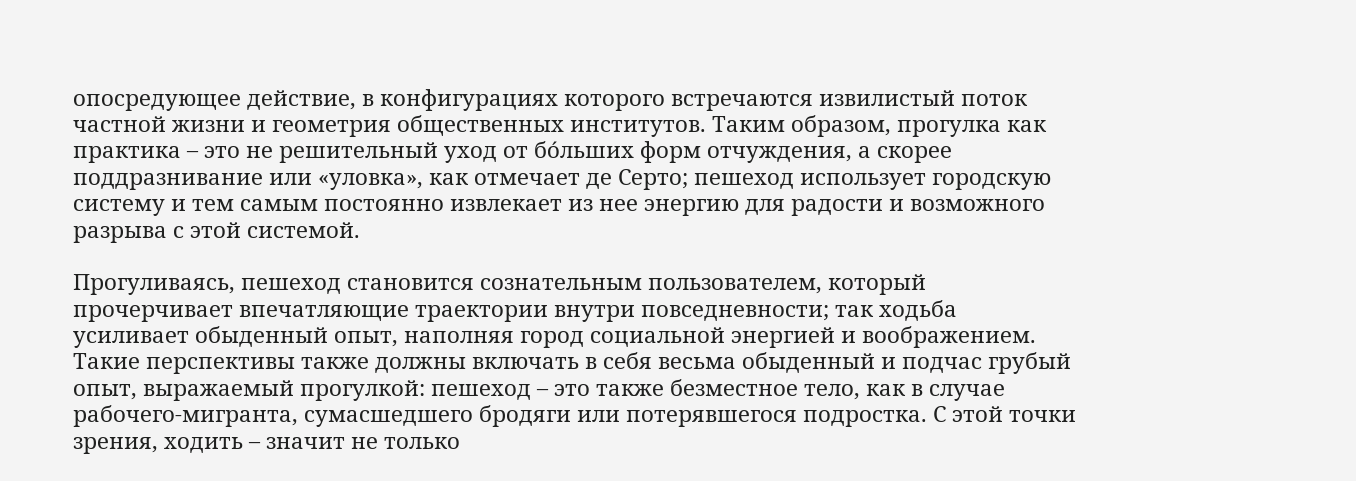опосредующее действие, в конфигурациях которого встречаются извилистый поток частной жизни и геометрия общественных институтов. Таким образом, прогулка как практика – это не решительный уход от бо́льших форм отчуждения, а скорее поддразнивание или «уловка», как отмечает де Серто; пешеход использует городскую систему и тем самым постоянно извлекает из нее энергию для радости и возможного разрыва с этой системой.

Прогуливаясь, пешеход становится сознательным пользователем, который прочерчивает впечатляющие траектории внутри повседневности; так ходьба усиливает обыденный опыт, наполняя город социальной энергией и воображением. Такие перспективы также должны включать в себя весьма обыденный и подчас грубый опыт, выражаемый прогулкой: пешеход – это также безместное тело, как в случае рабочего-мигранта, сумасшедшего бродяги или потерявшегося подростка. С этой точки зрения, ходить – значит не только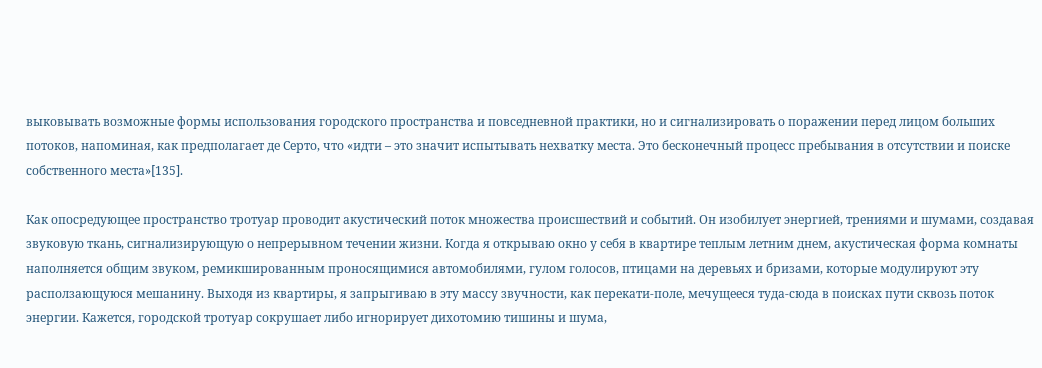выковывать возможные формы использования городского пространства и повседневной практики, но и сигнализировать о поражении перед лицом больших потоков, напоминая, как предполагает де Серто, что «идти – это значит испытывать нехватку места. Это бесконечный процесс пребывания в отсутствии и поиске собственного места»[135].

Как опосредующее пространство тротуар проводит акустический поток множества происшествий и событий. Он изобилует энергией, трениями и шумами, создавая звуковую ткань, сигнализирующую о непрерывном течении жизни. Когда я открываю окно у себя в квартире теплым летним днем, акустическая форма комнаты наполняется общим звуком, ремикшированным проносящимися автомобилями, гулом голосов, птицами на деревьях и бризами, которые модулируют эту расползающуюся мешанину. Выходя из квартиры, я запрыгиваю в эту массу звучности, как перекати-поле, мечущееся туда-сюда в поисках пути сквозь поток энергии. Кажется, городской тротуар сокрушает либо игнорирует дихотомию тишины и шума,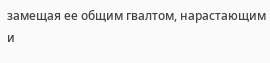замещая ее общим гвалтом, нарастающим и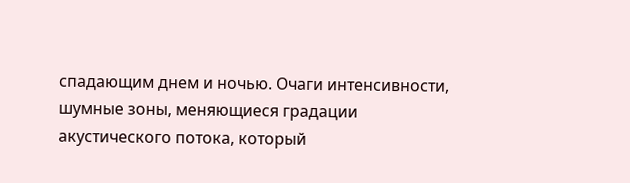спадающим днем и ночью. Очаги интенсивности, шумные зоны, меняющиеся градации акустического потока, который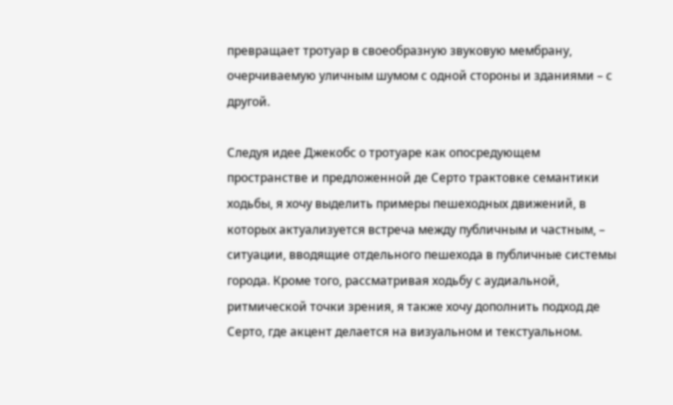превращает тротуар в своеобразную звуковую мембрану, очерчиваемую уличным шумом с одной стороны и зданиями – с другой.

Следуя идее Джекобс о тротуаре как опосредующем пространстве и предложенной де Серто трактовке семантики ходьбы, я хочу выделить примеры пешеходных движений, в которых актуализуется встреча между публичным и частным, – ситуации, вводящие отдельного пешехода в публичные системы города. Кроме того, рассматривая ходьбу с аудиальной, ритмической точки зрения, я также хочу дополнить подход де Серто, где акцент делается на визуальном и текстуальном.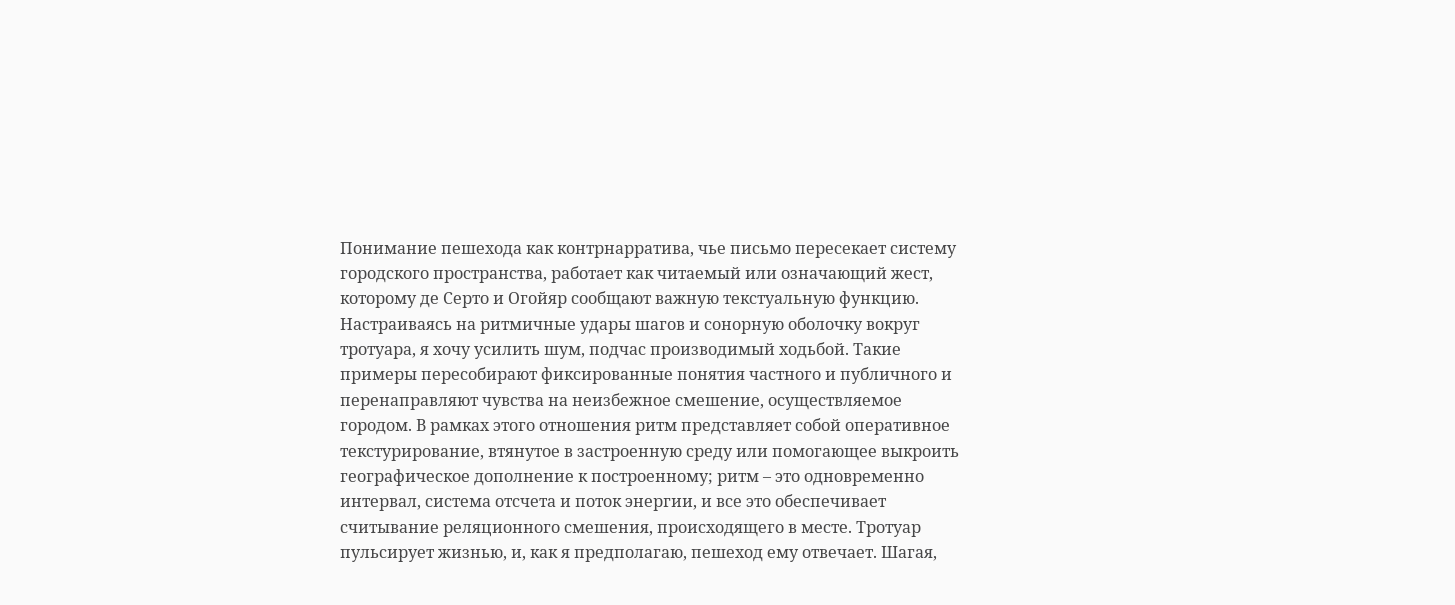Понимание пешехода как контрнарратива, чье письмо пересекает систему городского пространства, работает как читаемый или означающий жест, которому де Серто и Огойяр сообщают важную текстуальную функцию. Настраиваясь на ритмичные удары шагов и сонорную оболочку вокруг тротуара, я хочу усилить шум, подчас производимый ходьбой. Такие примеры пересобирают фиксированные понятия частного и публичного и перенаправляют чувства на неизбежное смешение, осуществляемое городом. В рамках этого отношения ритм представляет собой оперативное текстурирование, втянутое в застроенную среду или помогающее выкроить географическое дополнение к построенному; ритм – это одновременно интервал, система отсчета и поток энергии, и все это обеспечивает считывание реляционного смешения, происходящего в месте. Тротуар пульсирует жизнью, и, как я предполагаю, пешеход ему отвечает. Шагая,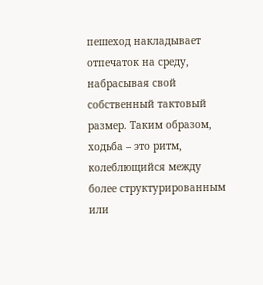пешеход накладывает отпечаток на среду, набрасывая свой собственный тактовый размер. Таким образом, ходьба – это ритм, колеблющийся между более структурированным или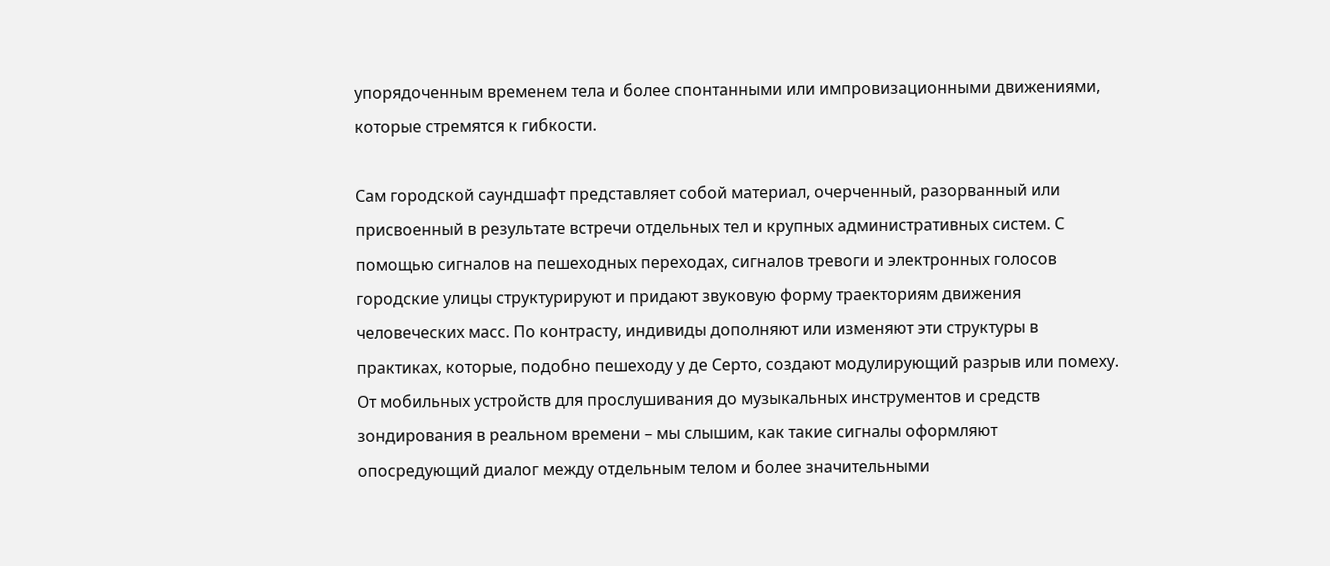упорядоченным временем тела и более спонтанными или импровизационными движениями, которые стремятся к гибкости.

Сам городской саундшафт представляет собой материал, очерченный, разорванный или присвоенный в результате встречи отдельных тел и крупных административных систем. С помощью сигналов на пешеходных переходах, сигналов тревоги и электронных голосов городские улицы структурируют и придают звуковую форму траекториям движения человеческих масс. По контрасту, индивиды дополняют или изменяют эти структуры в практиках, которые, подобно пешеходу у де Серто, создают модулирующий разрыв или помеху. От мобильных устройств для прослушивания до музыкальных инструментов и средств зондирования в реальном времени – мы слышим, как такие сигналы оформляют опосредующий диалог между отдельным телом и более значительными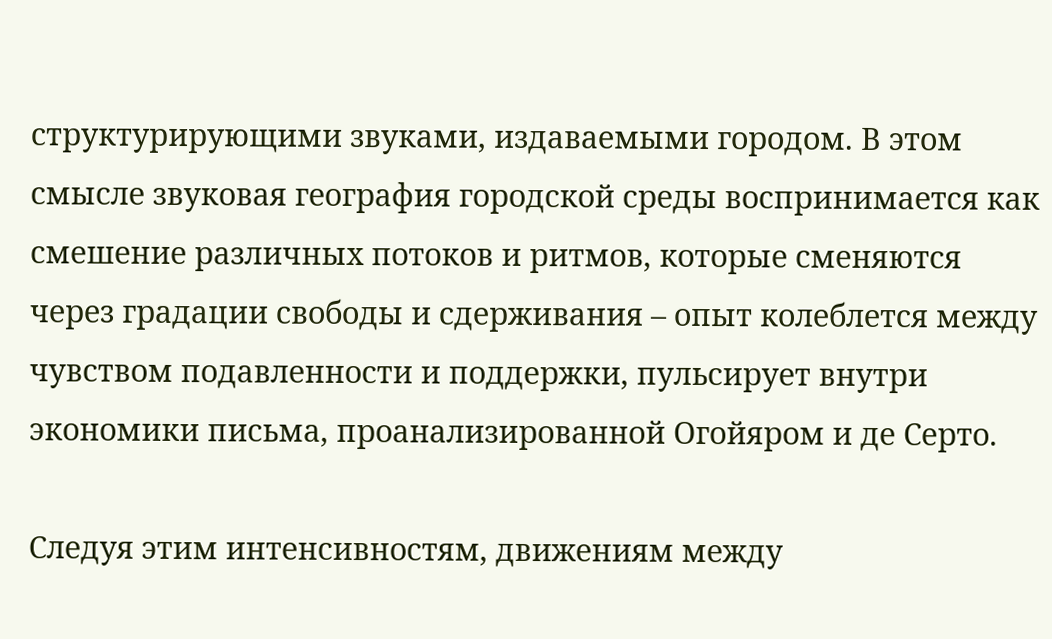структурирующими звуками, издаваемыми городом. В этом смысле звуковая география городской среды воспринимается как смешение различных потоков и ритмов, которые сменяются через градации свободы и сдерживания – опыт колеблется между чувством подавленности и поддержки, пульсирует внутри экономики письма, проанализированной Огойяром и де Серто.

Следуя этим интенсивностям, движениям между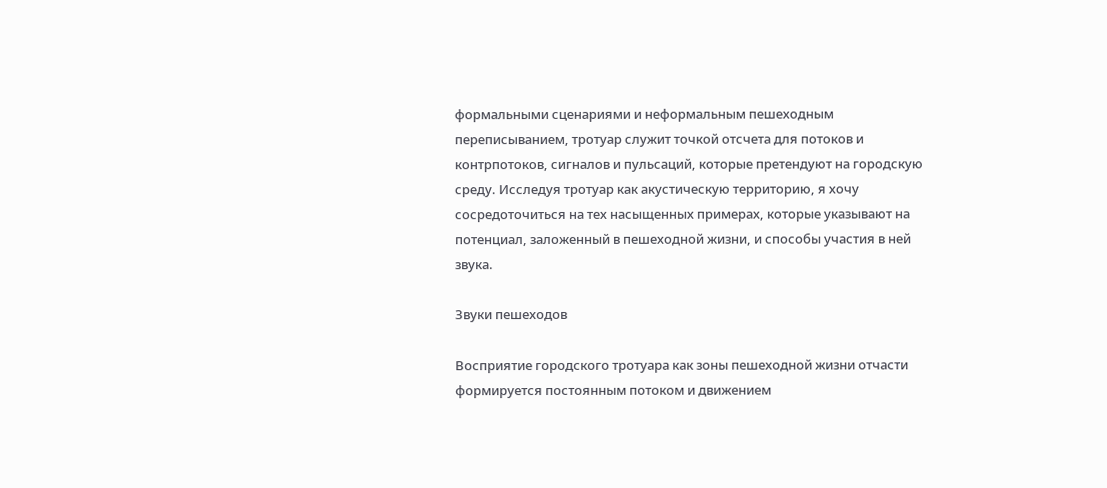формальными сценариями и неформальным пешеходным переписыванием, тротуар служит точкой отсчета для потоков и контрпотоков, сигналов и пульсаций, которые претендуют на городскую среду. Исследуя тротуар как акустическую территорию, я хочу сосредоточиться на тех насыщенных примерах, которые указывают на потенциал, заложенный в пешеходной жизни, и способы участия в ней звука.

Звуки пешеходов

Восприятие городского тротуара как зоны пешеходной жизни отчасти формируется постоянным потоком и движением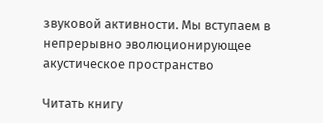звуковой активности. Мы вступаем в непрерывно эволюционирующее акустическое пространство

Читать книгу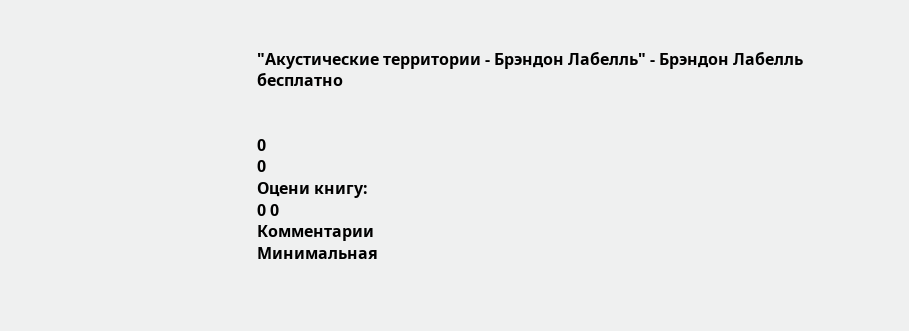"Акустические территории - Брэндон Лабелль" - Брэндон Лабелль бесплатно


0
0
Оцени книгу:
0 0
Комментарии
Минимальная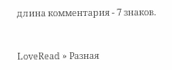длина комментария - 7 знаков.


LoveRead » Разная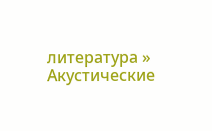литература » Акустические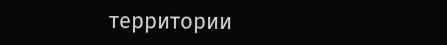территории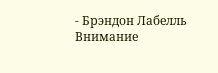- Брэндон Лабелль
Внимание